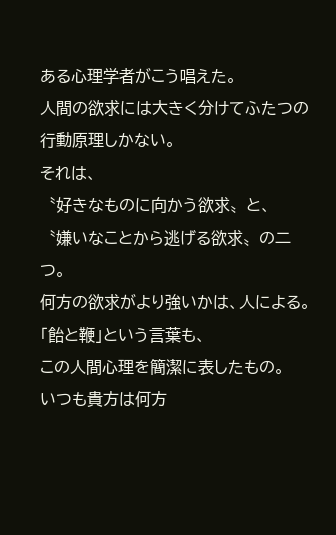ある心理学者がこう唱えた。
人間の欲求には大きく分けてふたつの行動原理しかない。
それは、
〝好きなものに向かう欲求〟と、
〝嫌いなことから逃げる欲求〟の二つ。
何方の欲求がより強いかは、人による。
「飴と鞭」という言葉も、
この人間心理を簡潔に表したもの。
いつも貴方は何方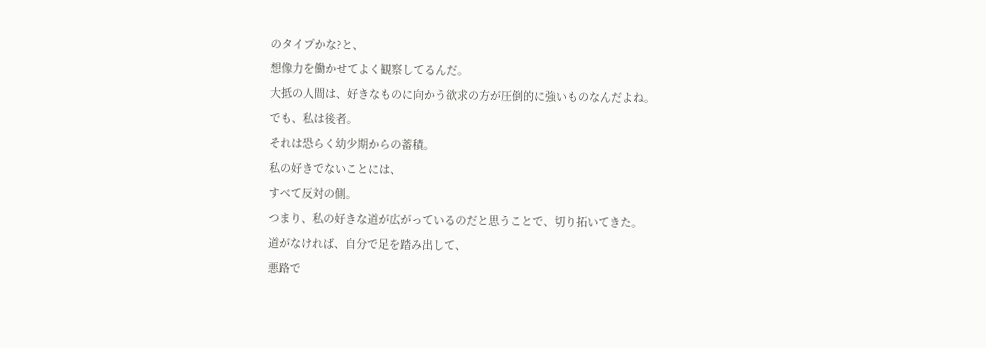のタイプかな?と、
想像力を働かせてよく観察してるんだ。
大抵の人間は、好きなものに向かう欲求の方が圧倒的に強いものなんだよね。
でも、私は後者。
それは恐らく幼少期からの蓄積。
私の好きでないことには、
すべて反対の側。
つまり、私の好きな道が広がっているのだと思うことで、切り拓いてきた。
道がなければ、自分で足を踏み出して、
悪路で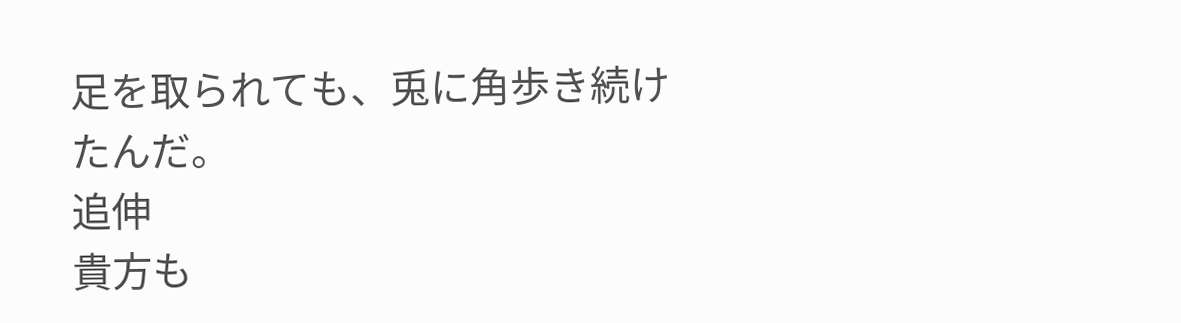足を取られても、兎に角歩き続けたんだ。
追伸
貴方も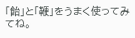「飴」と「鞭」をうまく使ってみてね。